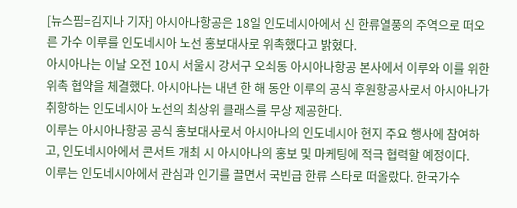[뉴스핌=김지나 기자] 아시아나항공은 18일 인도네시아에서 신 한류열풍의 주역으로 떠오른 가수 이루를 인도네시아 노선 홍보대사로 위촉했다고 밝혔다.
아시아나는 이날 오전 10시 서울시 강서구 오쇠동 아시아나항공 본사에서 이루와 이를 위한 위촉 협약을 체결했다. 아시아나는 내년 한 해 동안 이루의 공식 후원항공사로서 아시아나가 취항하는 인도네시아 노선의 최상위 클래스를 무상 제공한다.
이루는 아시아나항공 공식 홍보대사로서 아시아나의 인도네시아 현지 주요 행사에 참여하고, 인도네시아에서 콘서트 개최 시 아시아나의 홍보 및 마케팅에 적극 협력할 예정이다.
이루는 인도네시아에서 관심과 인기를 끌면서 국빈급 한류 스타로 떠올랐다. 한국가수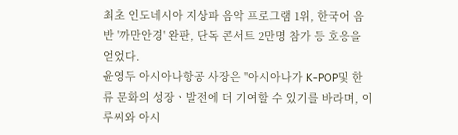최초 인도네시아 지상파 음악 프로그램 1위, 한국어 음반 '까만안경' 완판, 단독 콘서트 2만명 참가 등 호응을 얻었다.
윤영두 아시아나항공 사장은 "아시아나가 K-POP및 한류 문화의 성장ㆍ발전에 더 기여할 수 있기를 바라며, 이루씨와 아시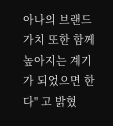아나의 브랜드 가치 또한 함께 높아지는 계기가 되었으면 한다" 고 밝혔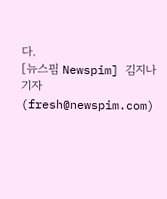다.
[뉴스핌 Newspim] 김지나 기자 (fresh@newspim.com)